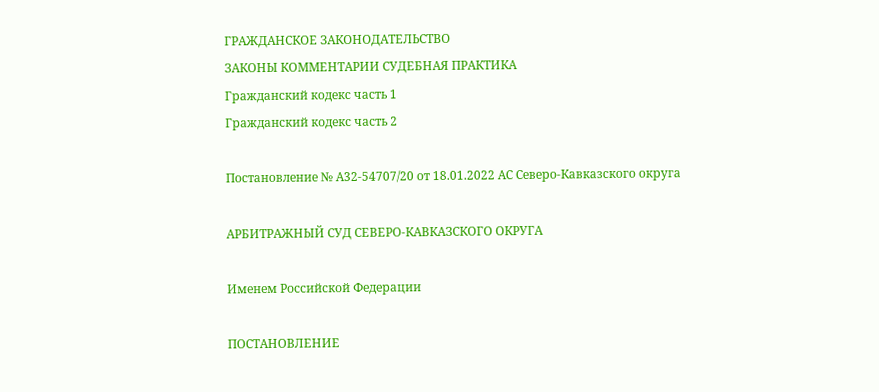ГРАЖДАНСКОЕ ЗАКОНОДАТЕЛЬСТВО
ЗАКОНЫ КОММЕНТАРИИ СУДЕБНАЯ ПРАКТИКА
Гражданский кодекс часть 1
Гражданский кодекс часть 2

Постановление № А32-54707/20 от 18.01.2022 АС Северо-Кавказского округа

АРБИТРАЖНЫЙ СУД СЕВЕРО-КАВКАЗСКОГО ОКРУГА

Именем Российской Федерации

ПОСТАНОВЛЕНИЕ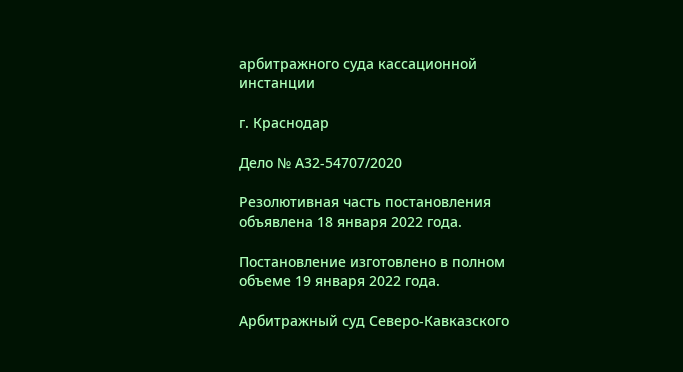арбитражного суда кассационной инстанции

г. Краснодар

Дело № А32-54707/2020

Резолютивная часть постановления объявлена 18 января 2022 года.

Постановление изготовлено в полном объеме 19 января 2022 года.

Арбитражный суд Северо-Кавказского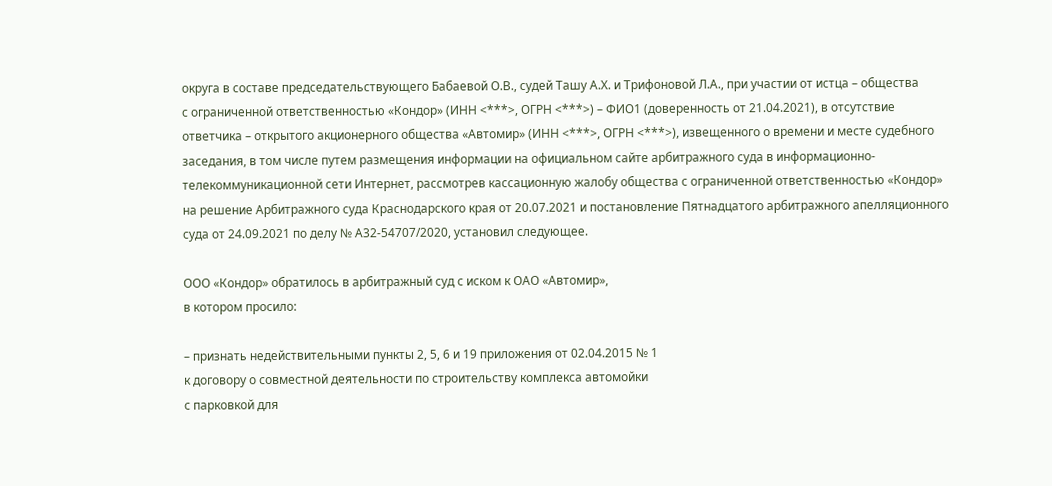округа в составе председательствующего Бабаевой О.В., судей Ташу А.Х. и Трифоновой Л.А., при участии от истца – общества
с ограниченной ответственностью «Кондор» (ИНН <***>, ОГРН <***>) – ФИО1 (доверенность от 21.04.2021), в отсутствие ответчика – открытого акционерного общества «Автомир» (ИНН <***>, ОГРН <***>), извещенного о времени и месте судебного заседания, в том числе путем размещения информации на официальном сайте арбитражного суда в информационно-телекоммуникационной сети Интернет, рассмотрев кассационную жалобу общества с ограниченной ответственностью «Кондор» на решение Арбитражного суда Краснодарского края от 20.07.2021 и постановление Пятнадцатого арбитражного апелляционного суда от 24.09.2021 по делу № А32-54707/2020, установил следующее.

ООО «Кондор» обратилось в арбитражный суд с иском к ОАО «Автомир»,
в котором просило:

– признать недействительными пункты 2, 5, 6 и 19 приложения от 02.04.2015 № 1
к договору о совместной деятельности по строительству комплекса автомойки
с парковкой для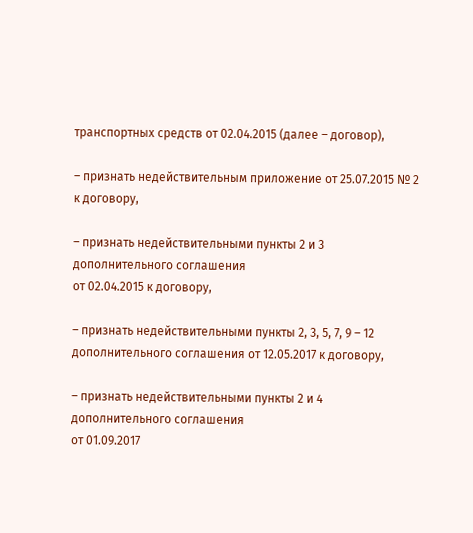транспортных средств от 02.04.2015 (далее – договор),

– признать недействительным приложение от 25.07.2015 № 2 к договору,

– признать недействительными пункты 2 и 3 дополнительного соглашения
от 02.04.2015 к договору,

– признать недействительными пункты 2, 3, 5, 7, 9 – 12 дополнительного соглашения от 12.05.2017 к договору,

– признать недействительными пункты 2 и 4 дополнительного соглашения
от 01.09.2017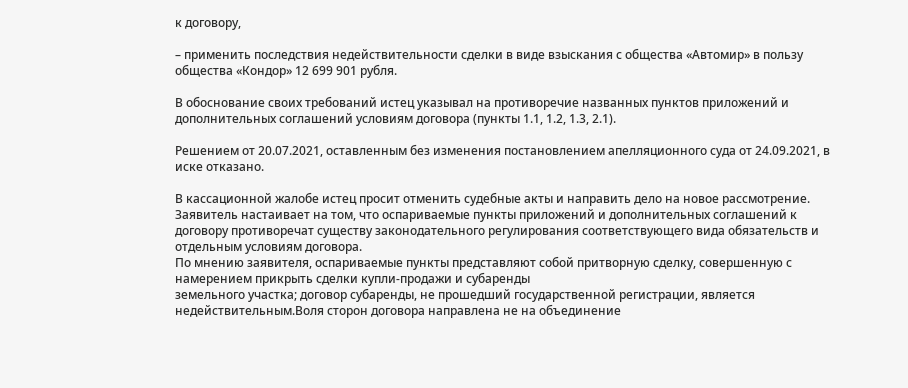к договору,

– применить последствия недействительности сделки в виде взыскания с общества «Автомир» в пользу общества «Кондор» 12 699 901 рубля.

В обоснование своих требований истец указывал на противоречие названных пунктов приложений и дополнительных соглашений условиям договора (пункты 1.1, 1.2, 1.3, 2.1).

Решением от 20.07.2021, оставленным без изменения постановлением апелляционного суда от 24.09.2021, в иске отказано.

В кассационной жалобе истец просит отменить судебные акты и направить дело на новое рассмотрение. Заявитель настаивает на том, что оспариваемые пункты приложений и дополнительных соглашений к договору противоречат существу законодательного регулирования соответствующего вида обязательств и отдельным условиям договора.
По мнению заявителя, оспариваемые пункты представляют собой притворную сделку, совершенную с намерением прикрыть сделки купли-продажи и субаренды
земельного участка; договор субаренды, не прошедший государственной регистрации, является недействительным.Воля сторон договора направлена не на объединение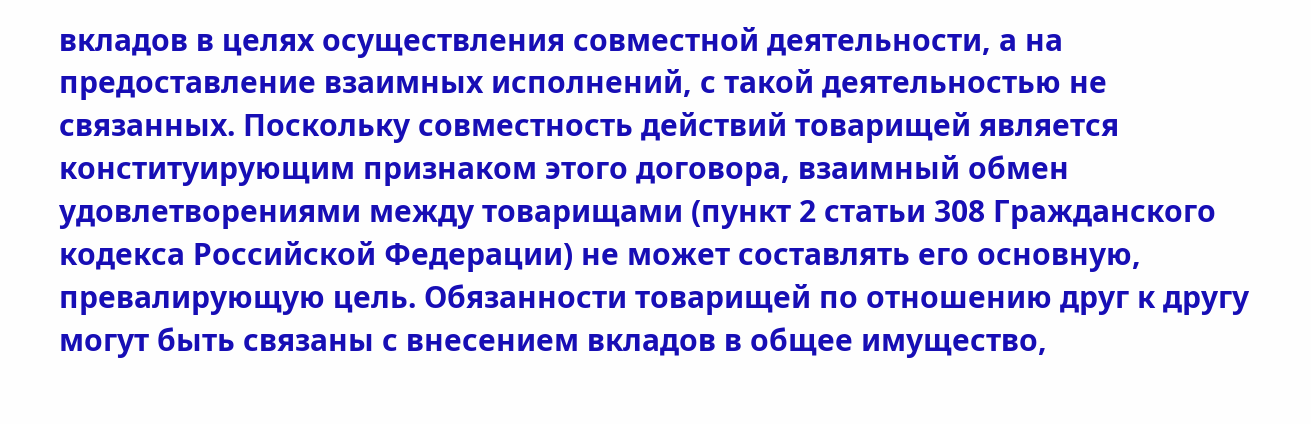вкладов в целях осуществления совместной деятельности, а на предоставление взаимных исполнений, с такой деятельностью не связанных. Поскольку совместность действий товарищей является конституирующим признаком этого договора, взаимный обмен удовлетворениями между товарищами (пункт 2 статьи 308 Гражданского кодекса Российской Федерации) не может составлять его основную, превалирующую цель. Обязанности товарищей по отношению друг к другу могут быть связаны с внесением вкладов в общее имущество,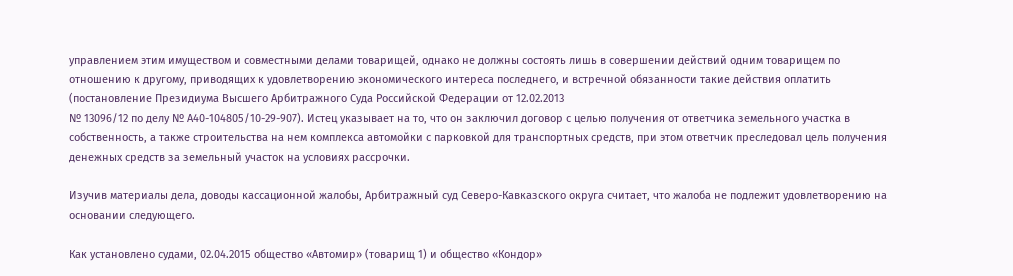управлением этим имуществом и совместными делами товарищей, однако не должны состоять лишь в совершении действий одним товарищем по отношению к другому, приводящих к удовлетворению экономического интереса последнего, и встречной обязанности такие действия оплатить (постановление Президиума Высшего Арбитражного Суда Российской Федерации от 12.02.2013
№ 13096/12 по делу № А40-104805/10-29-907). Истец указывает на то, что он заключил договор с целью получения от ответчика земельного участка в собственность, а также строительства на нем комплекса автомойки с парковкой для транспортных средств, при этом ответчик преследовал цель получения денежных средств за земельный участок на условиях рассрочки.

Изучив материалы дела, доводы кассационной жалобы, Арбитражный суд Северо-Кавказского округа считает, что жалоба не подлежит удовлетворению на основании следующего.

Как установлено судами, 02.04.2015 общество «Автомир» (товарищ 1) и общество «Кондор»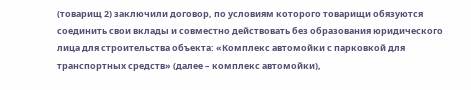(товарищ 2) заключили договор, по условиям которого товарищи обязуются соединить свои вклады и совместно действовать без образования юридического лица для строительства объекта: «Комплекс автомойки с парковкой для транспортных средств» (далее – комплекс автомойки),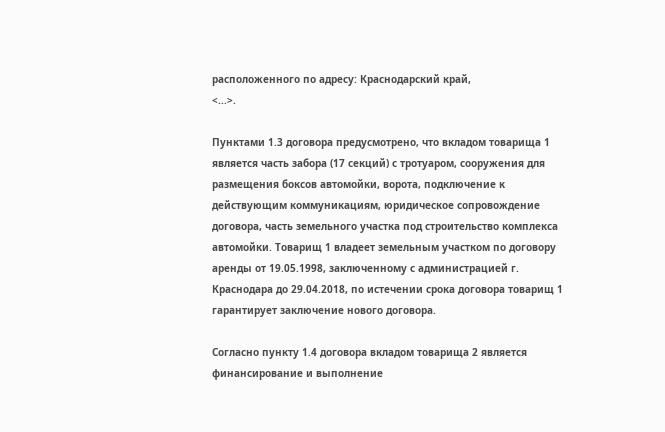расположенного по адресу: Краснодарский край,
<...>.

Пунктами 1.3 договора предусмотрено, что вкладом товарища 1 является часть забора (17 секций) с тротуаром, сооружения для размещения боксов автомойки, ворота, подключение к действующим коммуникациям, юридическое сопровождение договора, часть земельного участка под строительство комплекса автомойки. Товарищ 1 владеет земельным участком по договору аренды от 19.05.1998, заключенному с администрацией г. Краснодара до 29.04.2018, по истечении срока договора товарищ 1 гарантирует заключение нового договора.

Согласно пункту 1.4 договора вкладом товарища 2 является финансирование и выполнение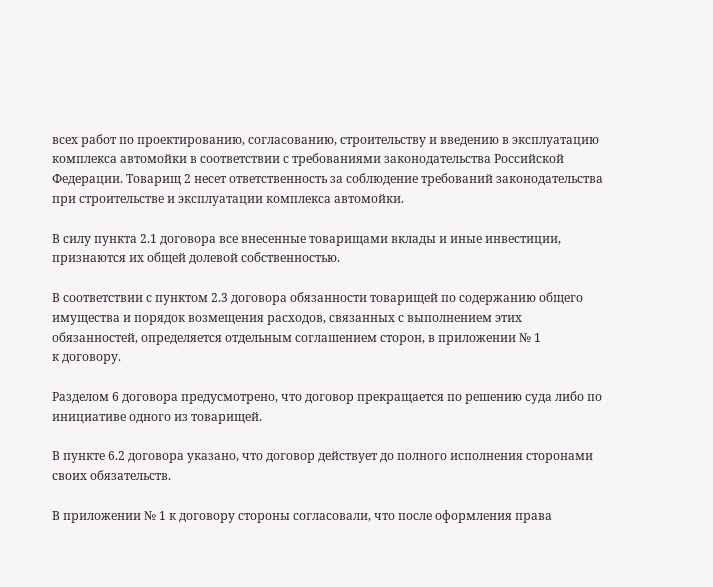всех работ по проектированию, согласованию, строительству и введению в эксплуатацию комплекса автомойки в соответствии с требованиями законодательства Российской Федерации. Товарищ 2 несет ответственность за соблюдение требований законодательства при строительстве и эксплуатации комплекса автомойки.

В силу пункта 2.1 договора все внесенные товарищами вклады и иные инвестиции, признаются их общей долевой собственностью.

В соответствии с пунктом 2.3 договора обязанности товарищей по содержанию общего имущества и порядок возмещения расходов, связанных с выполнением этих обязанностей, определяется отдельным соглашением сторон, в приложении № 1
к договору.

Разделом 6 договора предусмотрено, что договор прекращается по решению суда либо по инициативе одного из товарищей.

В пункте 6.2 договора указано, что договор действует до полного исполнения сторонами своих обязательств.

В приложении № 1 к договору стороны согласовали, что после оформления права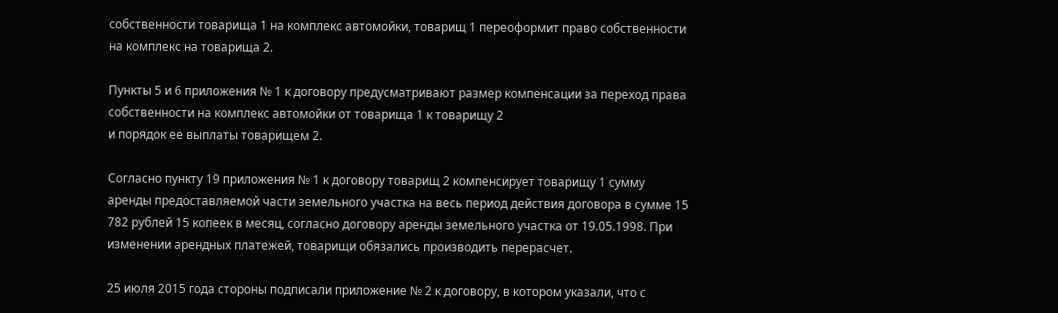собственности товарища 1 на комплекс автомойки, товарищ 1 переоформит право собственности на комплекс на товарища 2.

Пункты 5 и 6 приложения № 1 к договору предусматривают размер компенсации за переход права собственности на комплекс автомойки от товарища 1 к товарищу 2
и порядок ее выплаты товарищем 2.

Согласно пункту 19 приложения № 1 к договору товарищ 2 компенсирует товарищу 1 сумму аренды предоставляемой части земельного участка на весь период действия договора в сумме 15 782 рублей 15 копеек в месяц, согласно договору аренды земельного участка от 19.05.1998. При изменении арендных платежей, товарищи обязались производить перерасчет.

25 июля 2015 года стороны подписали приложение № 2 к договору, в котором указали, что с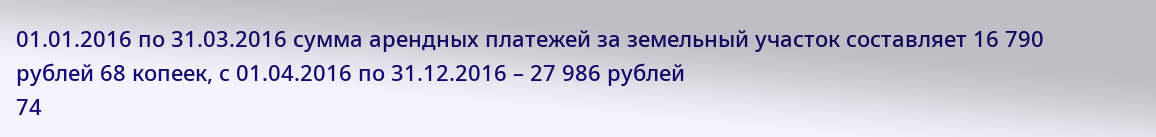01.01.2016 по 31.03.2016 сумма арендных платежей за земельный участок составляет 16 790 рублей 68 копеек, с 01.04.2016 по 31.12.2016 – 27 986 рублей
74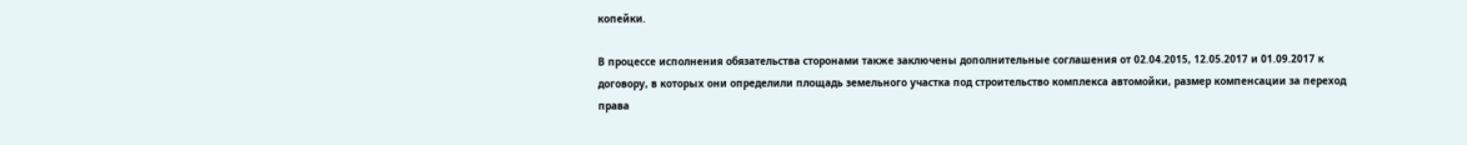копейки.

В процессе исполнения обязательства сторонами также заключены дополнительные соглашения от 02.04.2015, 12.05.2017 и 01.09.2017 к договору, в которых они определили площадь земельного участка под строительство комплекса автомойки, размер компенсации за переход права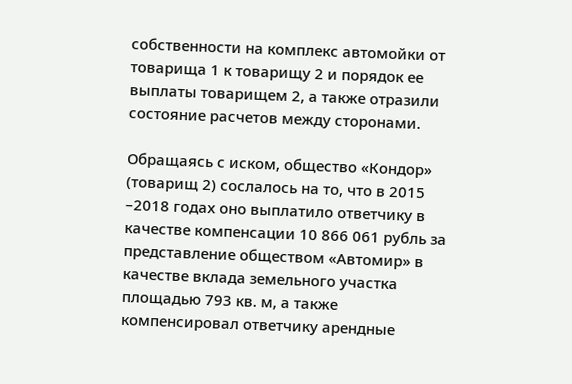собственности на комплекс автомойки от товарища 1 к товарищу 2 и порядок ее выплаты товарищем 2, а также отразили состояние расчетов между сторонами.

Обращаясь с иском, общество «Кондор» (товарищ 2) сослалось на то, что в 2015 –2018 годах оно выплатило ответчику в качестве компенсации 10 866 061 рубль за представление обществом «Автомир» в качестве вклада земельного участка площадью 793 кв. м, а также компенсировал ответчику арендные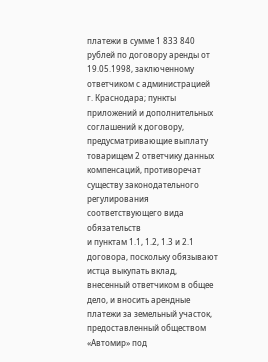платежи в сумме 1 833 840 рублей по договору аренды от 19.05.1998, заключенному ответчиком с администрацией
г. Краснодара; пункты приложений и дополнительных соглашений к договору, предусматривающие выплату товарищем 2 ответчику данных компенсаций, противоречат
существу законодательного регулирования соответствующего вида обязательств
и пунктам 1.1, 1.2, 1.3 и 2.1 договора, поскольку обязывают истца выкупать вклад, внесенный ответчиком в общее дело, и вносить арендные платежи за земельный участок, предоставленный обществом «Автомир» под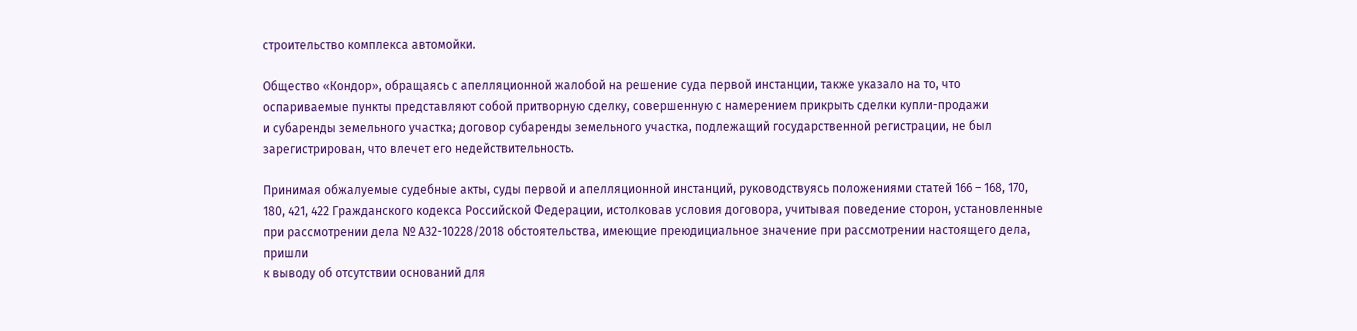строительство комплекса автомойки.

Общество «Кондор», обращаясь с апелляционной жалобой на решение суда первой инстанции, также указало на то, что оспариваемые пункты представляют собой притворную сделку, совершенную с намерением прикрыть сделки купли-продажи
и субаренды земельного участка; договор субаренды земельного участка, подлежащий государственной регистрации, не был зарегистрирован, что влечет его недействительность.

Принимая обжалуемые судебные акты, суды первой и апелляционной инстанций, руководствуясь положениями статей 166 – 168, 170, 180, 421, 422 Гражданского кодекса Российской Федерации, истолковав условия договора, учитывая поведение сторон, установленные при рассмотрении дела № А32-10228/2018 обстоятельства, имеющие преюдициальное значение при рассмотрении настоящего дела, пришли
к выводу об отсутствии оснований для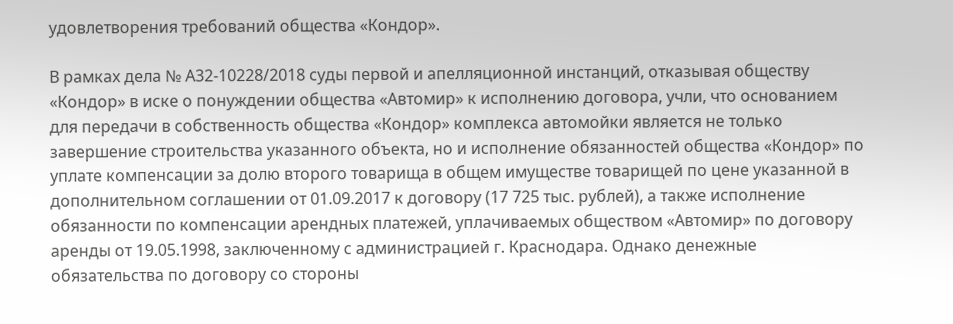удовлетворения требований общества «Кондор».

В рамках дела № А32-10228/2018 суды первой и апелляционной инстанций, отказывая обществу «Кондор» в иске о понуждении общества «Автомир» к исполнению договора, учли, что основанием для передачи в собственность общества «Кондор» комплекса автомойки является не только завершение строительства указанного объекта, но и исполнение обязанностей общества «Кондор» по уплате компенсации за долю второго товарища в общем имуществе товарищей по цене указанной в дополнительном соглашении от 01.09.2017 к договору (17 725 тыс. рублей), а также исполнение обязанности по компенсации арендных платежей, уплачиваемых обществом «Автомир» по договору аренды от 19.05.1998, заключенному с администрацией г. Краснодара. Однако денежные обязательства по договору со стороны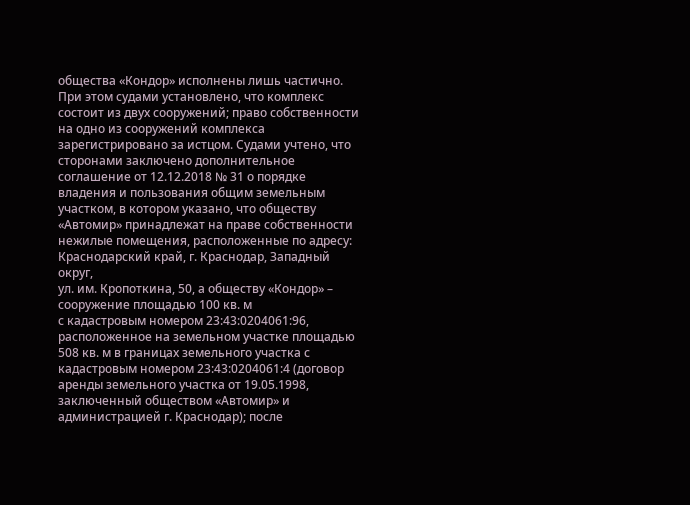общества «Кондор» исполнены лишь частично. При этом судами установлено, что комплекс состоит из двух сооружений; право собственности на одно из сооружений комплекса зарегистрировано за истцом. Судами учтено, что сторонами заключено дополнительное соглашение от 12.12.2018 № 31 о порядке владения и пользования общим земельным участком, в котором указано, что обществу «Автомир» принадлежат на праве собственности нежилые помещения, расположенные по адресу: Краснодарский край, г. Краснодар, Западный округ,
ул. им. Кропоткина, 50, а обществу «Кондор» – сооружение площадью 100 кв. м
с кадастровым номером 23:43:0204061:96, расположенное на земельном участке площадью 508 кв. м в границах земельного участка с кадастровым номером 23:43:0204061:4 (договор аренды земельного участка от 19.05.1998, заключенный обществом «Автомир» и администрацией г. Краснодар); после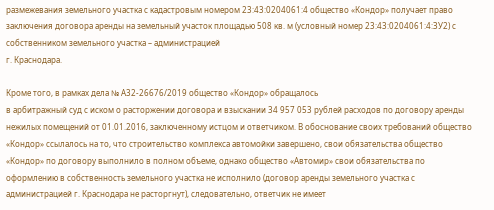размежевания земельного участка с кадастровым номером 23:43:0204061:4 общество «Кондор» получает право заключения договора аренды на земельный участок площадью 508 кв. м (условный номер 23:43:0204061:4:ЗУ2) с собственником земельного участка – администрацией
г. Краснодара.

Кроме того, в рамках дела № А32-26676/2019 общество «Кондор» обращалось
в арбитражный суд с иском о расторжении договора и взыскании 34 957 053 рублей расходов по договору аренды нежилых помещений от 01.01.2016, заключенному истцом и ответчиком. В обоснование своих требований общество «Кондор» ссылалось на то, что строительство комплекса автомойки завершено, свои обязательства общество «Кондор» по договору выполнило в полном объеме, однако общество «Автомир» свои обязательства по оформлению в собственность земельного участка не исполнило (договор аренды земельного участка с администрацией г. Краснодара не расторгнут), следовательно, ответчик не имеет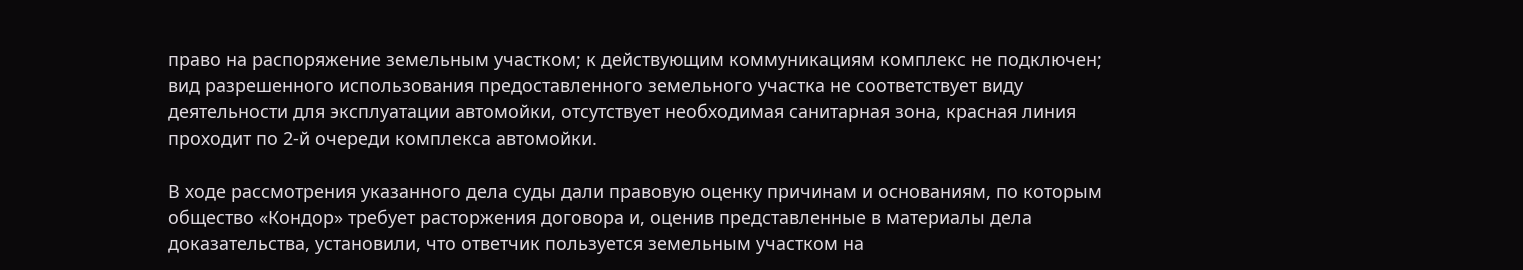право на распоряжение земельным участком; к действующим коммуникациям комплекс не подключен; вид разрешенного использования предоставленного земельного участка не соответствует виду деятельности для эксплуатации автомойки, отсутствует необходимая санитарная зона, красная линия проходит по 2-й очереди комплекса автомойки.

В ходе рассмотрения указанного дела суды дали правовую оценку причинам и основаниям, по которым общество «Кондор» требует расторжения договора и, оценив представленные в материалы дела доказательства, установили, что ответчик пользуется земельным участком на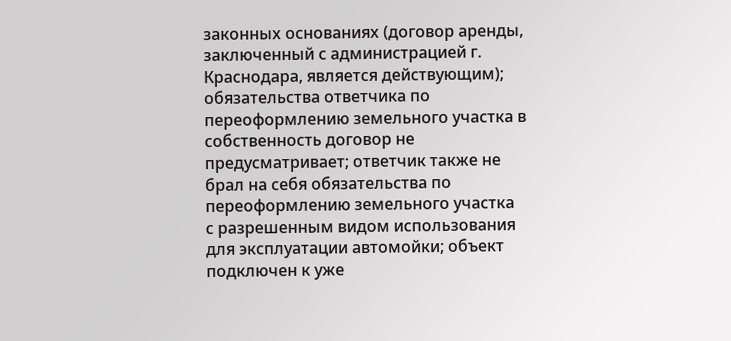законных основаниях (договор аренды, заключенный с администрацией г. Краснодара, является действующим); обязательства ответчика по переоформлению земельного участка в собственность договор не предусматривает; ответчик также не брал на себя обязательства по переоформлению земельного участка
с разрешенным видом использования для эксплуатации автомойки; объект подключен к уже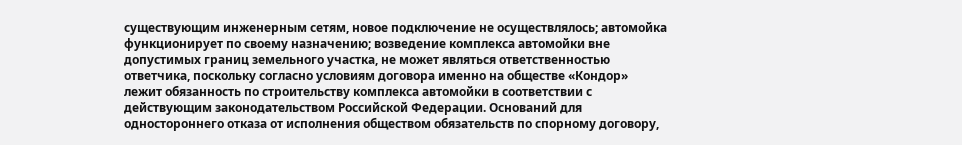существующим инженерным сетям, новое подключение не осуществлялось; автомойка функционирует по своему назначению; возведение комплекса автомойки вне допустимых границ земельного участка, не может являться ответственностью ответчика, поскольку согласно условиям договора именно на обществе «Кондор» лежит обязанность по строительству комплекса автомойки в соответствии с действующим законодательством Российской Федерации. Оснований для одностороннего отказа от исполнения обществом обязательств по спорному договору,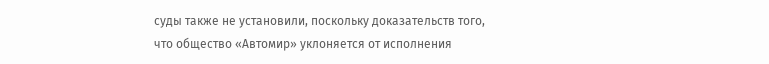суды также не установили, поскольку доказательств того, что общество «Автомир» уклоняется от исполнения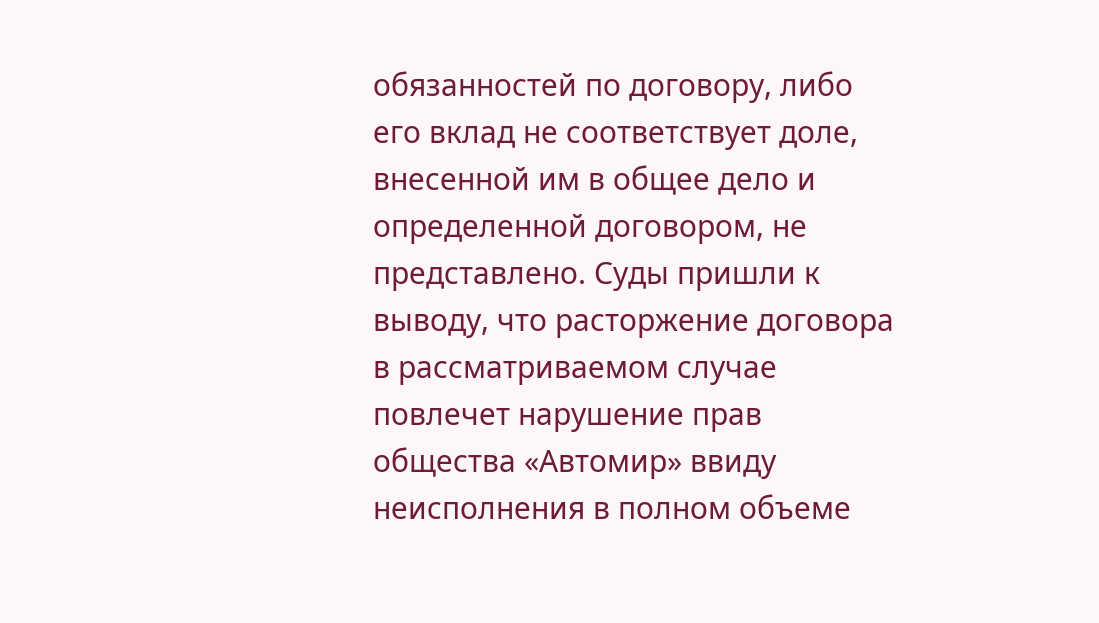обязанностей по договору, либо его вклад не соответствует доле, внесенной им в общее дело и определенной договором, не представлено. Суды пришли к выводу, что расторжение договора в рассматриваемом случае повлечет нарушение прав общества «Автомир» ввиду неисполнения в полном объеме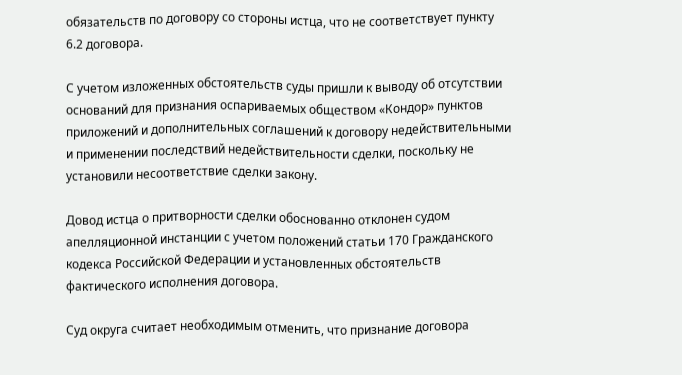обязательств по договору со стороны истца, что не соответствует пункту 6.2 договора.

С учетом изложенных обстоятельств суды пришли к выводу об отсутствии оснований для признания оспариваемых обществом «Кондор» пунктов приложений и дополнительных соглашений к договору недействительными и применении последствий недействительности сделки, поскольку не установили несоответствие сделки закону.

Довод истца о притворности сделки обоснованно отклонен судом апелляционной инстанции с учетом положений статьи 170 Гражданского кодекса Российской Федерации и установленных обстоятельств фактического исполнения договора.

Суд округа считает необходимым отменить, что признание договора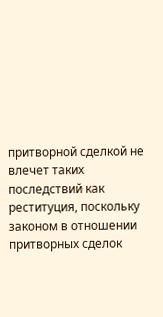притворной сделкой не влечет таких последствий как реституция, поскольку законом в отношении притворных сделок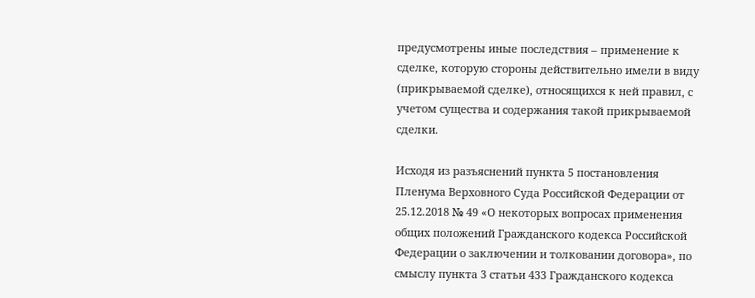предусмотрены иные последствия – применение к сделке, которую стороны действительно имели в виду (прикрываемой сделке), относящихся к ней правил, с учетом существа и содержания такой прикрываемой сделки.

Исходя из разъяснений пункта 5 постановления Пленума Верховного Суда Российской Федерации от 25.12.2018 № 49 «О некоторых вопросах применения общих положений Гражданского кодекса Российской Федерации о заключении и толковании договора», по смыслу пункта 3 статьи 433 Гражданского кодекса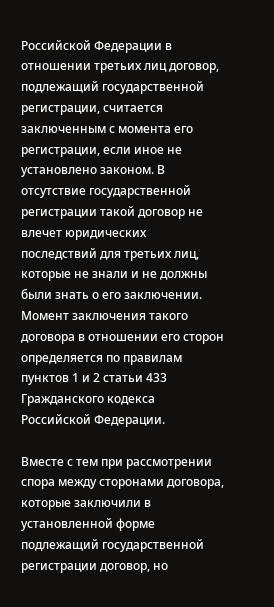Российской Федерации в отношении третьих лиц договор, подлежащий государственной регистрации, считается заключенным с момента его регистрации, если иное не установлено законом. В отсутствие государственной регистрации такой договор не влечет юридических последствий для третьих лиц, которые не знали и не должны были знать о его заключении. Момент заключения такого договора в отношении его сторон определяется по правилам пунктов 1 и 2 статьи 433 Гражданского кодекса Российской Федерации.

Вместе с тем при рассмотрении спора между сторонами договора, которые заключили в установленной форме подлежащий государственной регистрации договор, но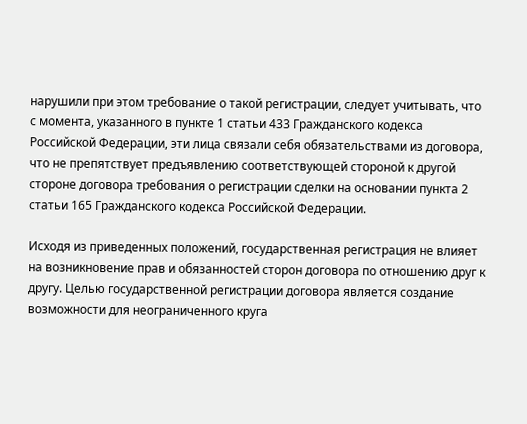нарушили при этом требование о такой регистрации, следует учитывать, что с момента, указанного в пункте 1 статьи 433 Гражданского кодекса Российской Федерации, эти лица связали себя обязательствами из договора, что не препятствует предъявлению соответствующей стороной к другой стороне договора требования о регистрации сделки на основании пункта 2 статьи 165 Гражданского кодекса Российской Федерации.

Исходя из приведенных положений, государственная регистрация не влияет на возникновение прав и обязанностей сторон договора по отношению друг к другу. Целью государственной регистрации договора является создание возможности для неограниченного круга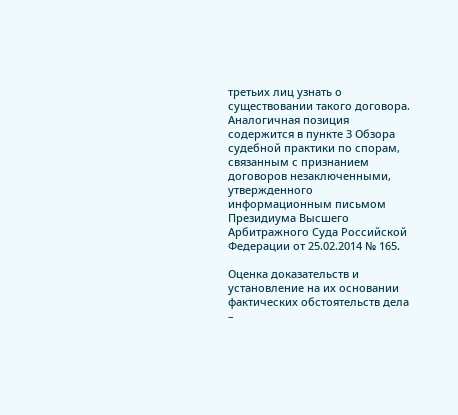третьих лиц узнать о существовании такого договора. Аналогичная позиция содержится в пункте 3 Обзора судебной практики по спорам, связанным с признанием договоров незаключенными, утвержденного информационным письмом Президиума Высшего Арбитражного Суда Российской Федерации от 25.02.2014 № 165.

Оценка доказательств и установление на их основании фактических обстоятельств дела –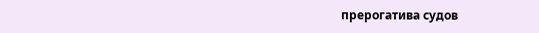прерогатива судов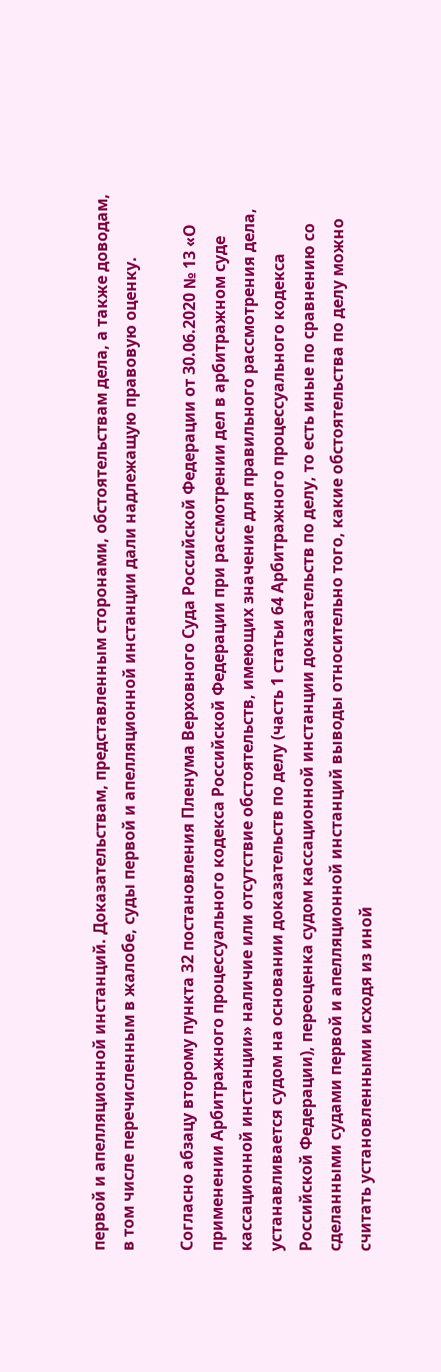первой и апелляционной инстанций. Доказательствам, представленным сторонами, обстоятельствам дела, а также доводам, в том числе перечисленным в жалобе, суды первой и апелляционной инстанции дали надлежащую правовую оценку.

Согласно абзацу второму пункта 32 постановления Пленума Верховного Суда Российской Федерации от 30.06.2020 № 13 «О применении Арбитражного процессуального кодекса Российской Федерации при рассмотрении дел в арбитражном суде кассационной инстанции» наличие или отсутствие обстоятельств, имеющих значение для правильного рассмотрения дела, устанавливается судом на основании доказательств по делу (часть 1 статьи 64 Арбитражного процессуального кодекса Российской Федерации), переоценка судом кассационной инстанции доказательств по делу, то есть иные по сравнению со сделанными судами первой и апелляционной инстанций выводы относительно того, какие обстоятельства по делу можно считать установленными исходя из иной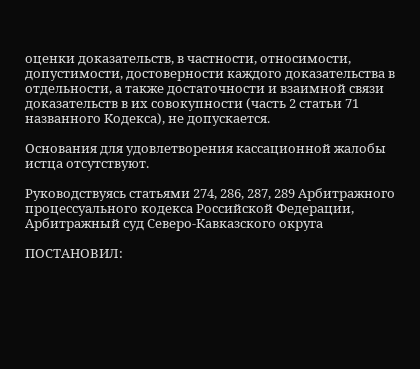оценки доказательств, в частности, относимости, допустимости, достоверности каждого доказательства в отдельности, а также достаточности и взаимной связи доказательств в их совокупности (часть 2 статьи 71 названного Кодекса), не допускается.

Основания для удовлетворения кассационной жалобы истца отсутствуют.

Руководствуясь статьями 274, 286, 287, 289 Арбитражного процессуального кодекса Российской Федерации, Арбитражный суд Северо-Кавказского округа

ПОСТАНОВИЛ: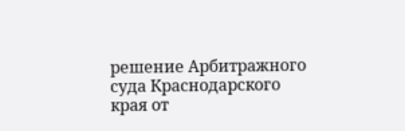решение Арбитражного суда Краснодарского края от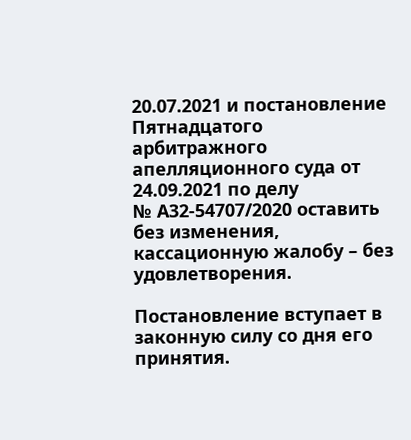20.07.2021 и постановление Пятнадцатого арбитражного апелляционного суда от 24.09.2021 по делу
№ А32-54707/2020 оставить без изменения, кассационную жалобу – без удовлетворения.

Постановление вступает в законную силу со дня его принятия.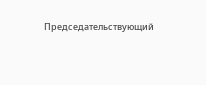Председательствующий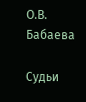О.В. Бабаева

Судьи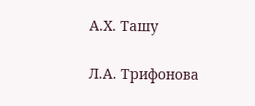А.Х. Ташу

Л.А. Трифонова